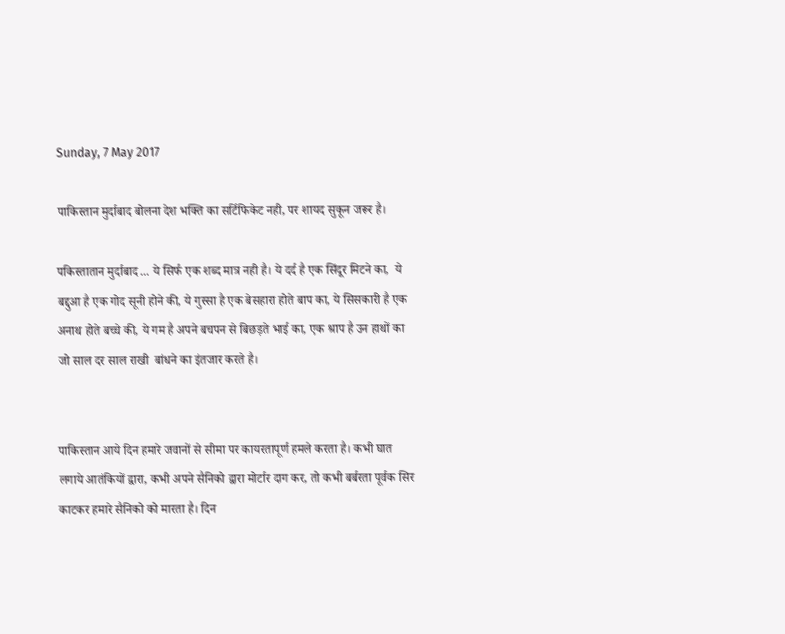Sunday, 7 May 2017

पाकिस्तान मुर्दाबाद बोलना देश भक्ति का सर्टिफिकेट नही, पर शायद सुकून जरूर है।

पकिस्तातान मुर्दाबाद ... ये सिर्फ एक शब्द मात्र नही है। ये दर्द है एक सिंदूर मिटने का,  ये बद्दुआ है एक गोद सूनी होने की, ये गुस्सा है एक बेसहारा होते बाप का, ये सिसकारी है एक अनाथ होते बच्चे की, ये गम है अपने बचपन से बिछड़ते भाई का, एक श्राप है उन हाथों का जो साल दर साल राखी  बांधने का इंतजार करते है।


पाकिस्तान आये दिन हमारे जवानों से सीमा पर कायरतापूर्ण हमले करता है। कभी घात लगाये आतंकियों द्वारा, कभी अपने सैनिको द्वारा मोर्टार दाग कर, तो कभी बर्बरता पूर्वक सिर काटकर हमारे सैनिको को मारता है। दिन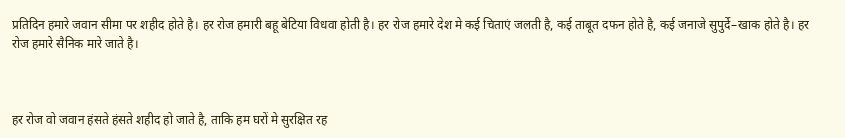प्रतिदिन हमारे जवान सीमा पर शहीद होते है। हर रोज हमारी बहू बेटिया विधवा होती है। हर रोज हमारे देश मे कई चिताएं जलती है, कई ताबूत दफन होते है, कई जनाजे सुपुर्दे–खाक होते है। हर रोज हमारे सैनिक मारे जाते है।



हर रोज वो जवान हंसते हंसते शहीद हो जाते है, ताकि हम घरों मे सुरक्षित रह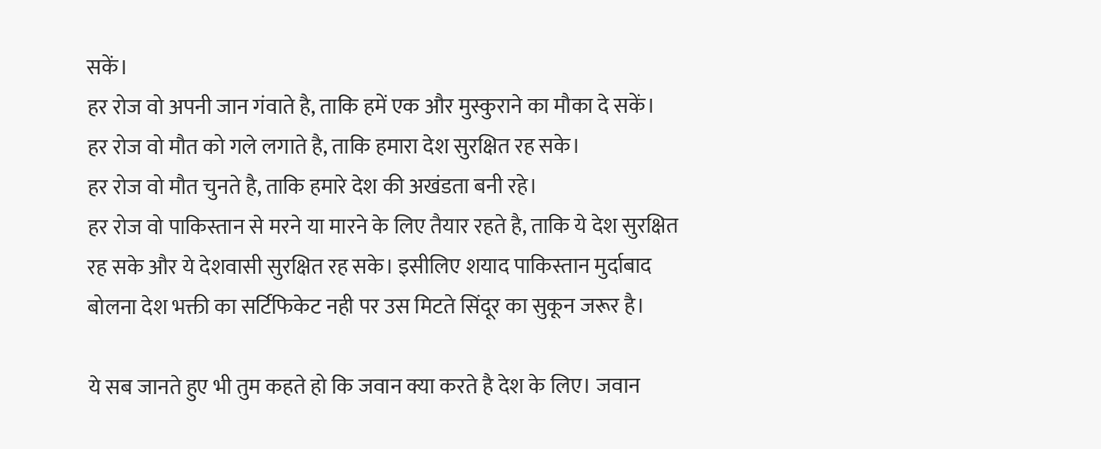सकें।
हर रोज वो अपनी जान गंवाते है, ताकि हमें एक और मुस्कुराने का मौका दे सकें।
हर रोज वो मौत को गले लगाते है, ताकि हमारा देश सुरक्षित रह सके।
हर रोज वो मौत चुनते है, ताकि हमारे देश की अखंडता बनी रहे।
हर रोज वो पाकिस्तान से मरने या मारने के लिए तैयार रहते है, ताकि ये देश सुरक्षित रह सके और ये देशवासी सुरक्षित रह सके। इसीलिए शयाद पाकिस्तान मुर्दाबाद बोलना देश भक्ती का सर्टिफिकेट नही पर उस मिटते सिंदूर का सुकून जरूर है।

ये सब जानते हुए भी तुम कहते हो कि जवान क्या करते है देश के लिए। जवान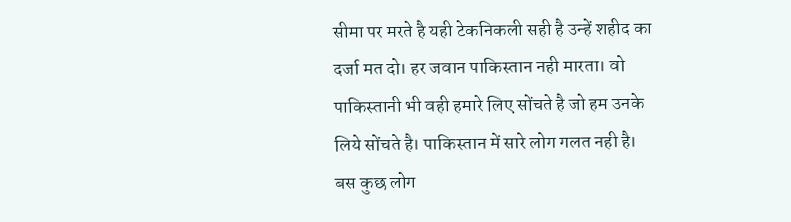सीमा पर मरते है यही टेकनिकली सही है उन्हें शहीद का दर्जा मत दो। हर जवान पाकिस्तान नही मारता। वो पाकिस्तानी भी वही हमारे लिए सोंचते है जो हम उनके लिये सोंचते है। पाकिस्तान में सारे लोग गलत नही है। बस कुछ लोग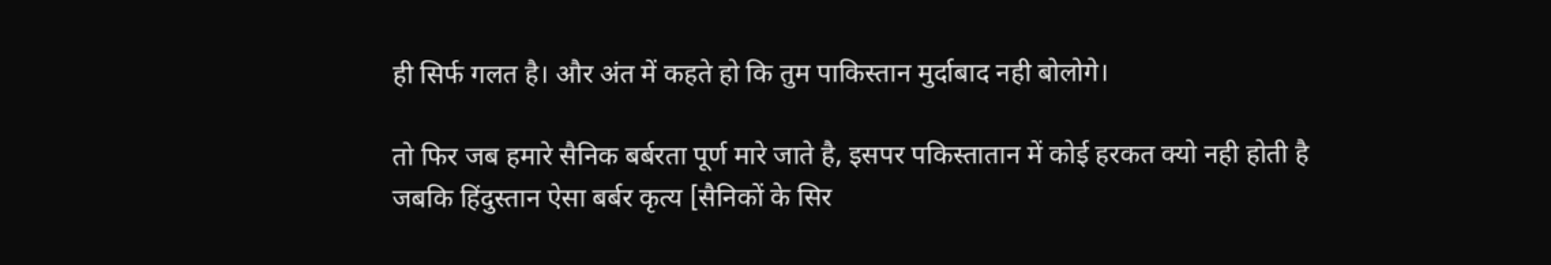ही सिर्फ गलत है। और अंत में कहते हो कि तुम पाकिस्तान मुर्दाबाद नही बोलोगे।

तो फिर जब हमारे सैनिक बर्बरता पूर्ण मारे जाते है, इसपर पकिस्तातान में कोई हरकत क्यो नही होती है जबकि हिंदुस्तान ऐसा बर्बर कृत्य [सैनिकों के सिर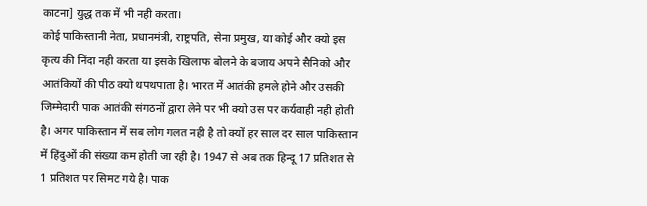काटना] युद्ध तक में भी नही करता।
कोई पाकिस्तानी नेता, प्रधानमंत्री, राष्ट्रपति, सेना प्रमुख, या कोई और क्यो इस कृत्य की निंदा नही करता या इसके खिलाफ बोलने के बजाय अपने सैनिको और आतंकियों की पीठ क्यो थपथपाता है। भारत में आतंकी हमले होने और उसकी जिम्मेदारी पाक आतंकी संगठनों द्वारा लेने पर भी क्यो उस पर कर्यवाही नही होती है। अगर पाकिस्तान में सब लोग गलत नही है तो क्यों हर साल दर साल पाकिस्तान में हिंदुओं की संख्या कम होती जा रही है। 1947 से अब तक हिन्दू 17 प्रतिशत से 1 प्रतिशत पर सिमट गये है। पाक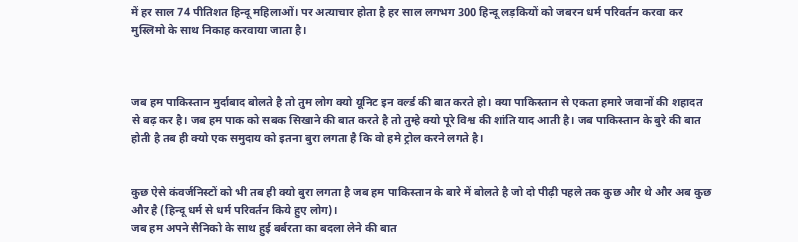में हर साल 74 पीतिशत हिन्दू महिलाओं। पर अत्याचार होता है हर साल लगभग 300 हिन्दू लड़कियों को जबरन धर्म परिवर्तन करवा कर मुस्लिमो के साथ निकाह करवाया जाता है।



जब हम पाकिस्तान मुर्दाबाद बोलते है तो तुम लोग क्यो यूनिट इन वर्ल्ड की बात करते हो। क्या पाकिस्तान से एकता हमारे जवानों की शहादत से बढ़ कर है। जब हम पाक को सबक सिखाने की बात करते है तो तुम्हे क्यो पूरे विश्व की शांति याद आती है। जब पाकिस्तान के बुरे की बात होती है तब ही क्यो एक समुदाय को इतना बुरा लगता है कि वो हमे ट्रोल करने लगते है।


कुछ ऐसे कंवर्जनिस्टों को भी तब ही क्यो बुरा लगता है जब हम पाकिस्तान के बारे में बोलते है जो दो पीढ़ी पहले तक कुछ और थे और अब कुछ और है (हिन्दू धर्म से धर्म परिवर्तन किये हुए लोग)।
जब हम अपने सैनिको के साथ हुई बर्बरता का बदला लेने की बात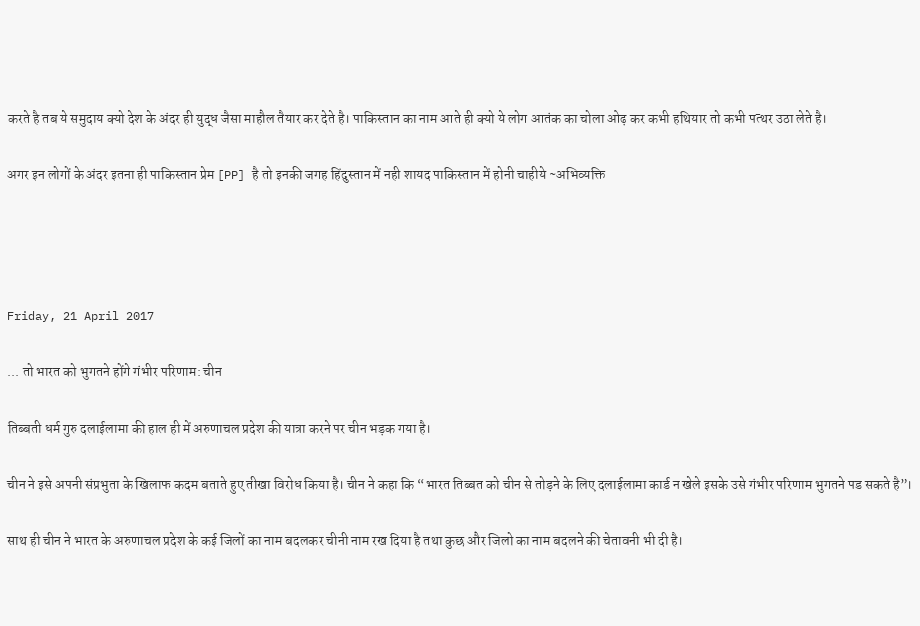करते है तब ये समुदाय क्यो देश के अंदर ही युद्ध जैसा माहौल तैयार कर देते है। पाकिस्तान का नाम आते ही क्यो ये लोग आतंक का चोला ओढ़ कर कभी हथियार तो कभी पत्थर उठा लेते है।

अगर इन लोगों के अंदर इतना ही पाकिस्तान प्रेम [PP] है तो इनकी जगह हिंदुस्तान में नही शायद पाकिस्तान में होनी चाहीये ~अभिव्यक्ति




Friday, 21 April 2017

... तो भारत को भुगतने होंगे गंभीर परिणाम: चीन

तिब्बती धर्म गुरु दलाईलामा की हाल ही में अरुणाचल प्रदेश की यात्रा करने पर चीन भड़क गया है।

चीन ने इसे अपनी संप्रभुता के खिलाफ कदम बताते हुए तीखा विरोध किया है। चीन ने कहा कि “भारत तिब्बत को चीन से तोड़ने के लिए दलाईलामा कार्ड न खेले इसके उसे गंभीर परिणाम भुगतने पड सकते है”।

साथ ही चीन ने भारत के अरुणाचल प्रदेश के कई जिलों का नाम बदलकर चीनी नाम रख दिया है तथा कुछ और जिलो का नाम बदलने की चेतावनी भी दी है।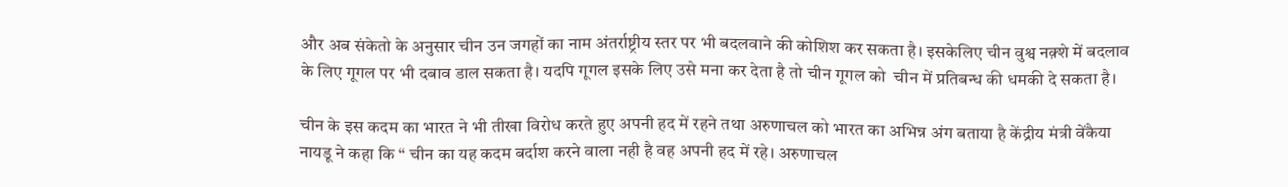और अब संकेतो के अनुसार चीन उन जगहों का नाम अंतर्राष्ट्रीय स्तर पर भी बदलवाने की कोशिश कर सकता है। इसकेलिए चीन वुश्व नक़्शे में बदलाव के लिए गूगल पर भी दबाव डाल सकता है। यदपि गूगल इसके लिए उसे मना कर देता है तो चीन गूगल को  चीन में प्रतिबन्ध की धमकी दे सकता है।

चीन के इस कदम का भारत ने भी तीखा विरोध करते हुए अपनी हद में रहने तथा अरुणाचल को भारत का अभिन्न अंग बताया है केंद्रीय मंत्री वेंकैया नायडू ने कहा कि “ चीन का यह कदम बर्दाश करने वाला नही है वह अपनी हद में रहे। अरुणाचल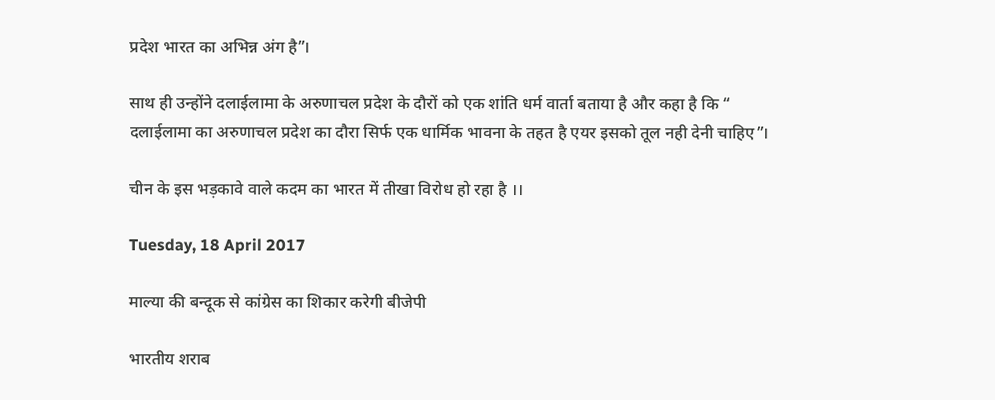प्रदेश भारत का अभिन्न अंग है”।

साथ ही उन्होंने दलाईलामा के अरुणाचल प्रदेश के दौरों को एक शांति धर्म वार्ता बताया है और कहा है कि “ दलाईलामा का अरुणाचल प्रदेश का दौरा सिर्फ एक धार्मिक भावना के तहत है एयर इसको तूल नही देनी चाहिए”।

चीन के इस भड़कावे वाले कदम का भारत में तीखा विरोध हो रहा है ।।

Tuesday, 18 April 2017

माल्या की बन्दूक से कांग्रेस का शिकार करेगी बीजेपी

भारतीय शराब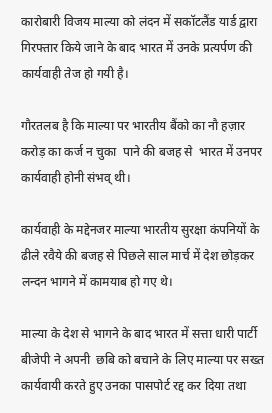कारोबारी विजय माल्या को लंदन में सकॉटलैंड यार्ड द्वारा गिरफ्तार किये जाने के बाद भारत में उनके प्रत्यर्पण की कार्यवाही तेज हो गयी है।

गौरतलब है कि माल्या पर भारतीय बैंको का नौ हज़ार करोड़ का कर्ज न चुका  पाने की बजह से  भारत में उनपर कार्यवाही होनी संभव् थी।

कार्यवाही के मद्देनजर माल्या भारतीय सुरक्षा कंपनियों के ढीले रवैये की बजह से पिछले साल मार्च में देश छोड़कर लन्दन भागने में कामयाब हो गए थे।

माल्या के देश से भागने के बाद भारत में सत्ता धारी पार्टी बीजेपी ने अपनी  छबि को बचाने के लिए माल्या पर सख्त  कार्यवायी करते हुए उनका पासपोर्ट रद्द कर दिया तथा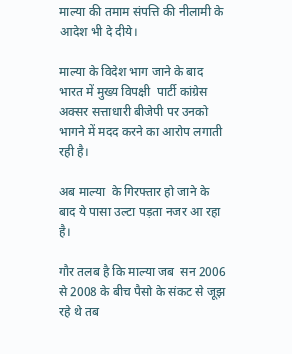माल्या की तमाम संपत्ति की नीलामी के आदेश भी दे दीये।

माल्या के विदेश भाग जाने के बाद भारत में मुख्य विपक्षी  पार्टी कांग्रेस अक्सर सत्ताधारी बीजेपी पर उनको भागने में मदद करने का आरोप लगाती रही है।

अब माल्या  के गिरफ्तार हो जाने के बाद ये पासा उल्टा पड़ता नजर आ रहा है।

गौर तलब है कि माल्या जब  सन 2006 से 2008 के बीच पैसो के संकट से जूझ रहे थे तब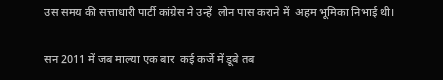उस समय की सत्ताधारी पार्टी कांग्रेस ने उन्हें  लोन पास कराने में  अहम भूमिका निभाई थी।

सन 2011 में जब माल्या एक बार  कई कर्जे में डूबे तब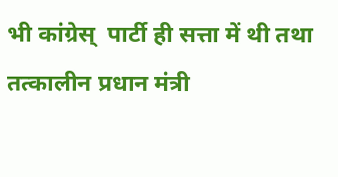भी कांग्रेस्  पार्टी ही सत्ता में थी तथा तत्कालीन प्रधान मंत्री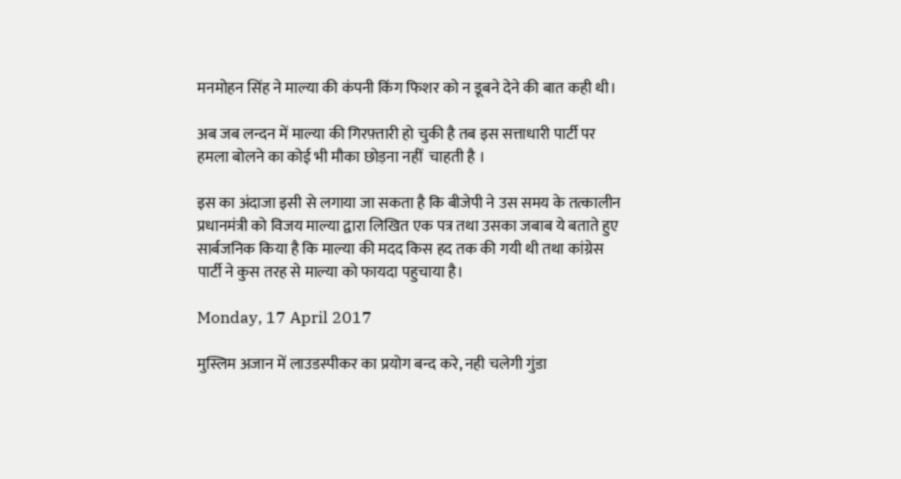मनमोहन सिंह ने माल्या की कंपनी किंग फिशर को न डूबने देने की बात कही थी।

अब जब लन्दन में माल्या की गिरफ़्तारी हो चुकी है तब इस सत्ताधारी पार्टी पर हमला बोलने का कोई भी मौका छोड़ना नहीं  चाहती है ।

इस का अंदाजा इसी से लगाया जा सकता है कि बीजेपी ने उस समय के तत्कालीन प्रधानमंत्री को विजय माल्या द्वारा लिखित एक पत्र तथा उसका जबाब ये बताते हुए सार्बजनिक किया है कि माल्या की मदद किस हद तक की गयी थी तथा कांग्रेस पार्टी ने कुस तरह से माल्या को फायदा पहुचाया है।

Monday, 17 April 2017

मुस्लिम अजान में लाउडस्पीकर का प्रयोग बन्द करे, नही चलेगी गुंडा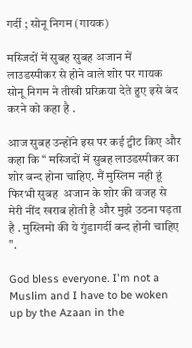गर्दी ; सोनू निगम (गायक)

मस्जिदों में सुबह सुबह अजान में लाउडस्पीकर से होने वाले शोर पर गायक सोनू निगम ने तीखी प्ररिक्रया देते हुए इसे बंद करने को कहा है .

आज सुबह उन्होंने इस पर कई ट्वीट किए और कहा कि “ मस्जिदों में सुबह लाउडस्पीकर का शोर बन्द होना चाहिए. मैं मुस्लिम नही हूं फिरभी सुबह  अजान के शोर की वजह से मेरी नींद खराब होती है और मुझे उठना पड़ता है . मुस्लिमो की ये गुंडागर्दी बन्द होनी चाहिए ".

God bless everyone. I'm not a Muslim and I have to be woken up by the Azaan in the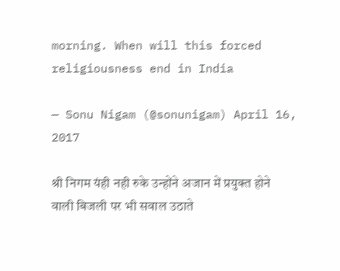morning. When will this forced religiousness end in India

— Sonu Nigam (@sonunigam) April 16, 2017

श्री निगम यंही नही रुके उन्होंने अजान में प्रयुक्त होने वाली बिजली पर भी सवाल उठाते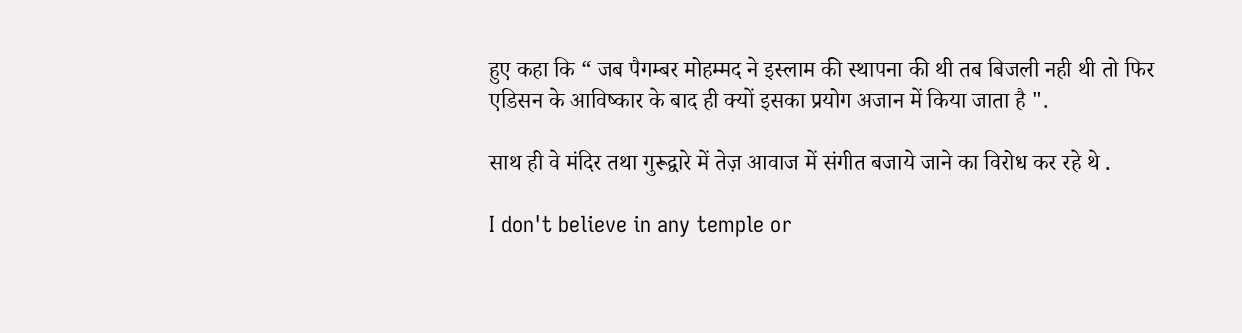हुए कहा कि “ जब पैगम्बर मोहम्मद ने इस्लाम की स्थापना की थी तब बिजली नही थी तो फिर एडिसन के आविष्कार के बाद ही क्यों इसका प्रयोग अजान में किया जाता है ".

साथ ही वे मंदिर तथा गुरूद्वारे में तेज़ आवाज में संगीत बजाये जाने का विरोध कर रहे थे .

I don't believe in any temple or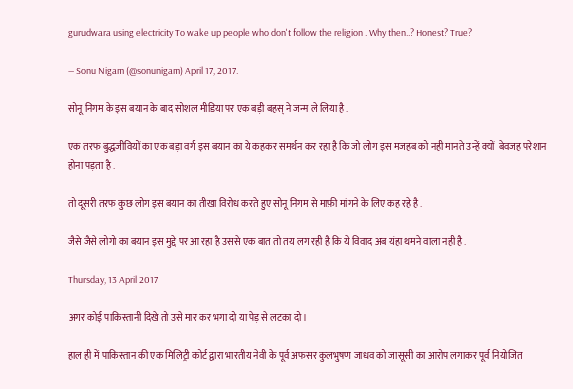gurudwara using electricity To wake up people who don't follow the religion . Why then..? Honest? True?

— Sonu Nigam (@sonunigam) April 17, 2017.

सोनू निगम के इस बयान के बाद सोशल मीडिया पर एक बड़ी बहस् ने जन्म ले लिया है .

एक तरफ बुद्धजीवियों का एक बड़ा वर्ग इस बयान का ये कहकर समर्थन कर रहा है कि जो लोग इस मजहब को नही मानते उन्हें क्यों  बेवजह परेशान होना पड़ता है .

तो दूसरी तरफ कुछ लोग इस बयान का तीखा विरोध करते हुए सोनू निगम से माफ़ी मांगने के लिए कह रहे है .

जैसे जैसे लोगो का बयान इस मुद्दे पर आ रहा है उससे एक बात तो तय लग रही है कि ये विवाद अब यंहा थमने वाला नही है .

Thursday, 13 April 2017

अगर कोई पाकिस्तानी दिखे तो उसे मार कर भगा दो या पेड़ से लटका दो।

हाल ही में पाकिस्तान की एक मिलिट्री कोर्ट द्वारा भारतीय नेवी के पूर्व अफसर कुलभुषण जाधव को जासूसी का आरोप लगाकर पूर्व नियोजित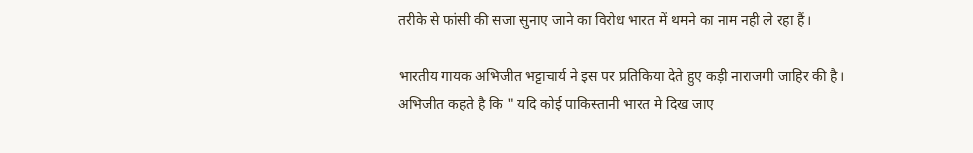तरीके से फांसी की सजा सुनाए जाने का विरोध भारत में थमने का नाम नही ले रहा हैं।

भारतीय गायक अभिजीत भट्टाचार्य ने इस पर प्रतिकिया देते हुए कड़ी नाराजगी जाहिर की है।
अभिजीत कहते है कि " यदि कोई पाकिस्तानी भारत मे दिख जाए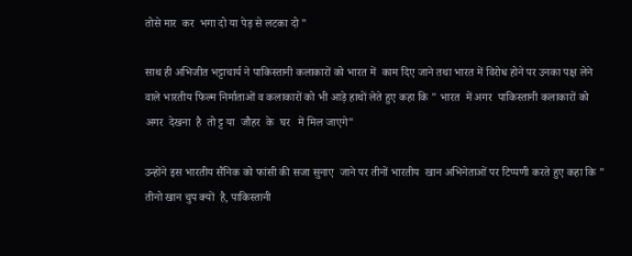तोसे मार  कर  भगा दो या पेड़ से लटका दो "

साथ ही अभिजीत भट्टाचार्य ने पाकिस्तानी कलाकारों को भारत में  काम दिए जाने तथा भारत में विरोध होने पर उनका पक्ष लेने वाले भारतीय फिल्म निर्माताओं व कलाकारों को भी आड़े हाथों लेते हुए कहा कि " भारत  में अगर  पाकिस्तानी कलाकारों को अगर  देखना  है  तो ट्ट या  जौहर  के  घर   में मिल जाएगे"

उन्होंने इस भारतीय सैनिक को फांसी की सजा सुनाए  जाने पर तीनों भारतीय  खान अभिनेताओं पर टिप्पणी करते हुए कहा कि " तीनो खान चुप क्यों  है, पाकिस्तानी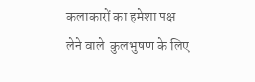कलाकारों का हमेशा पक्ष लेने वाले  कुलभुषण के लिए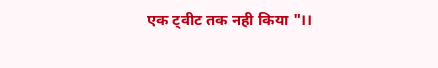एक ट्वीट तक नही किया "।।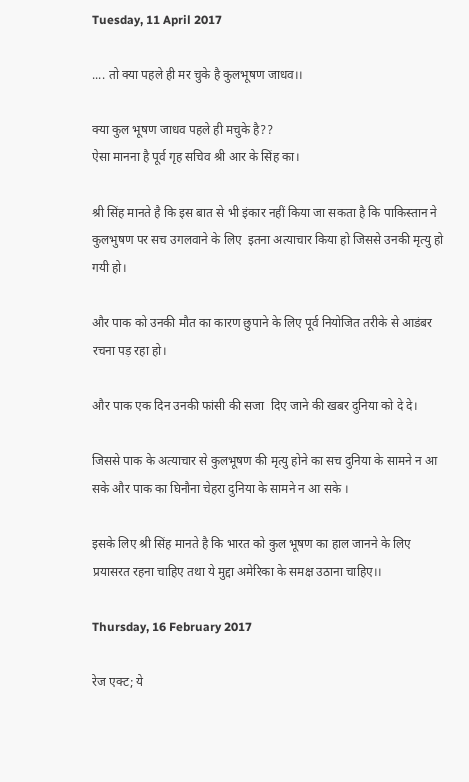Tuesday, 11 April 2017

.... तो क्या पहले ही मर चुके है कुलभूषण जाधव।।

क्या कुल भूषण जाधव पहले ही मचुके है??
ऐसा मानना है पूर्व गृह सचिव श्री आर के सिंह का।

श्री सिंह मानते है कि इस बात से भी इंकार नहीं किया जा सकता है कि पाकिस्तान ने कुलभुषण पर सच उगलवाने के लिए  इतना अत्याचार किया हो जिससे उनकी मृत्यु हो गयी हो।

और पाक को उनकी मौत का कारण छुपाने के लिए पूर्व नियोजित तरीके से आडंबर रचना पड़ रहा हो।

और पाक एक दिन उनकी फांसी की सजा  दिए जाने की खबर दुनिया को दे दे।

जिससे पाक के अत्याचार से कुलभूषण की मृत्यु होने का सच दुनिया के सामने न आ सके और पाक का घिनौना चेहरा दुनिया के सामने न आ सके ।

इसके लिए श्री सिंह मानते है कि भारत को कुल भूषण का हाल जानने के लिए प्रयासरत रहना चाहिए तथा ये मुद्दा अमेरिका के समक्ष उठाना चाहिए।।

Thursday, 16 February 2017

रेज एक्ट; ये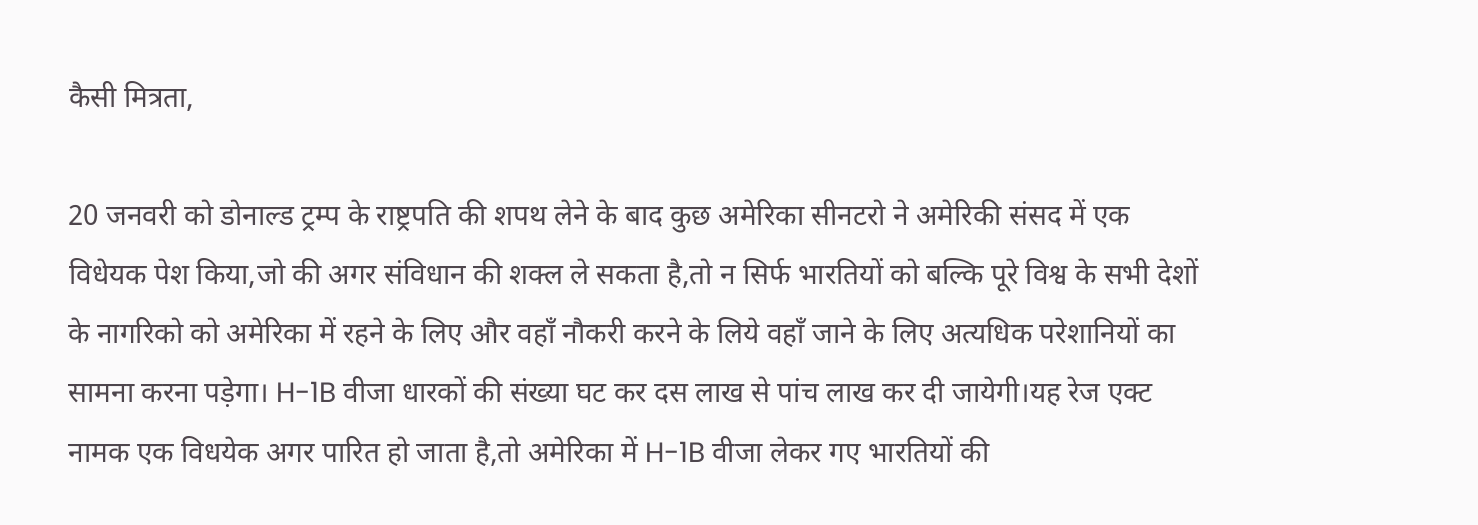कैसी मित्रता,

20 जनवरी को डोनाल्ड ट्रम्प के राष्ट्रपति की शपथ लेने के बाद कुछ अमेरिका सीनटरो ने अमेरिकी संसद में एक विधेयक पेश किया,जो की अगर संविधान की शक्ल ले सकता है,तो न सिर्फ भारतियों को बल्कि पूरे विश्व के सभी देशों के नागरिको को अमेरिका में रहने के लिए और वहाँ नौकरी करने के लिये वहाँ जाने के लिए अत्यधिक परेशानियों का सामना करना पड़ेगा। H-1B वीजा धारकों की संख्या घट कर दस लाख से पांच लाख कर दी जायेगी।यह रेज एक्ट नामक एक विधयेक अगर पारित हो जाता है,तो अमेरिका में H-1B वीजा लेकर गए भारतियों की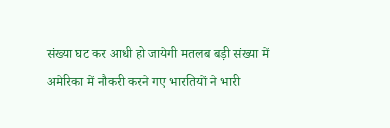संख्या घट कर आधी हो जायेगी मतलब बड़ी संख्या में अमेरिका में नौकरी करने गए भारतियों ने भारी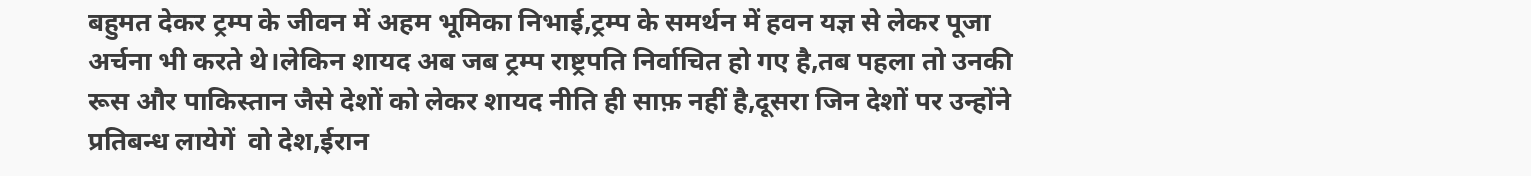बहुमत देकर ट्रम्प के जीवन में अहम भूमिका निभाई,ट्रम्प के समर्थन में हवन यज्ञ से लेकर पूजा अर्चना भी करते थे।लेकिन शायद अब जब ट्रम्प राष्ट्रपति निर्वाचित हो गए है,तब पहला तो उनकी रूस और पाकिस्तान जैसे देशों को लेकर शायद नीति ही साफ़ नहीं है,दूसरा जिन देशों पर उन्होंने प्रतिबन्ध लायेगें  वो देश,ईरान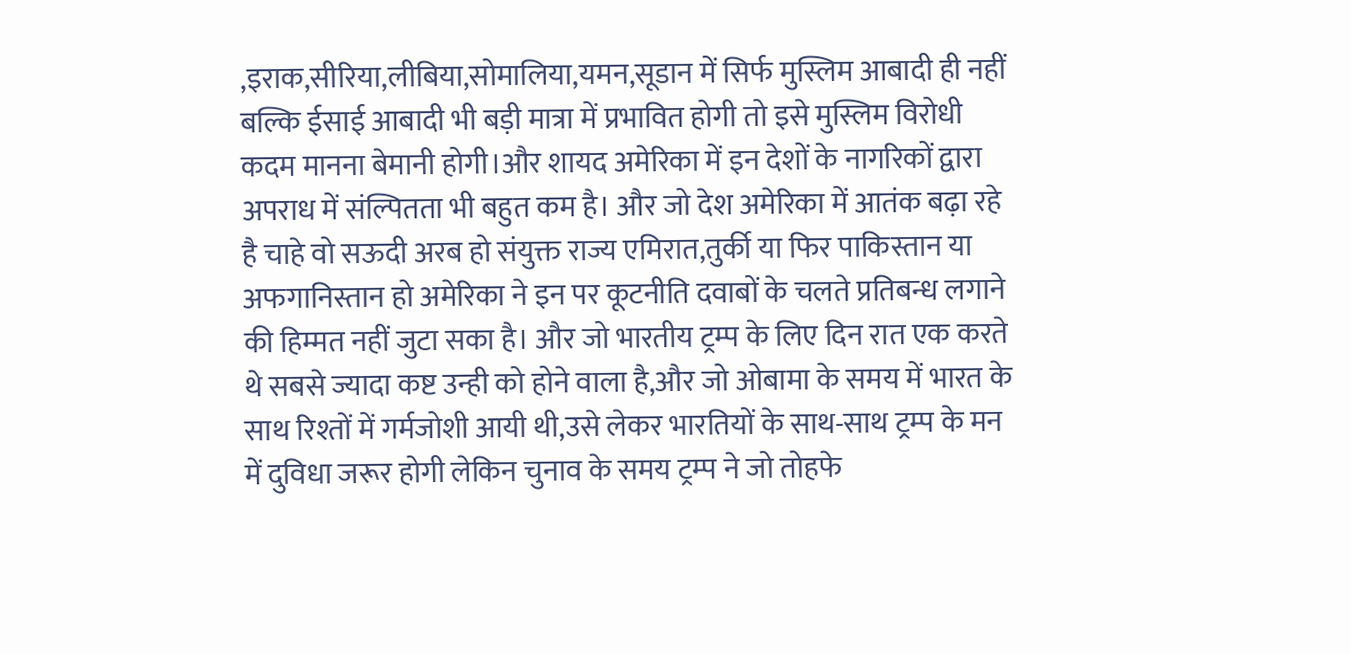,इराक,सीरिया,लीबिया,सोमालिया,यमन,सूडान में सिर्फ मुस्लिम आबादी ही नहीं बल्कि ईसाई आबादी भी बड़ी मात्रा में प्रभावित होगी तो इसे मुस्लिम विरोधी कदम मानना बेमानी होगी।और शायद अमेरिका में इन देशों के नागरिकों द्वारा अपराध में संल्पितता भी बहुत कम है। और जो देश अमेरिका में आतंक बढ़ा रहे है चाहे वो सऊदी अरब हो संयुक्त राज्य एमिरात,तुर्की या फिर पाकिस्तान या अफगानिस्तान हो अमेरिका ने इन पर कूटनीति दवाबों के चलते प्रतिबन्ध लगाने की हिम्मत नहीं जुटा सका है। और जो भारतीय ट्रम्प के लिए दिन रात एक करते थे सबसे ज्यादा कष्ट उन्ही को होने वाला है,और जो ओबामा के समय में भारत के साथ रिश्तों में गर्मजोशी आयी थी,उसे लेकर भारतियों के साथ-साथ ट्रम्प के मन में दुविधा जरूर होगी लेकिन चुनाव के समय ट्रम्प ने जो तोहफे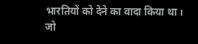भारतियों को देने का वादा किया था। जो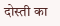दोस्ती का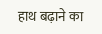हाथ बढ़ाने का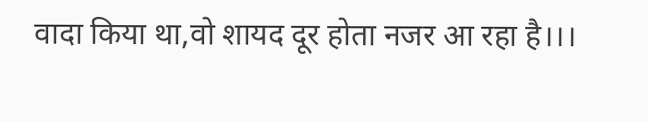वादा किया था,वो शायद दूर होता नजर आ रहा है।।।